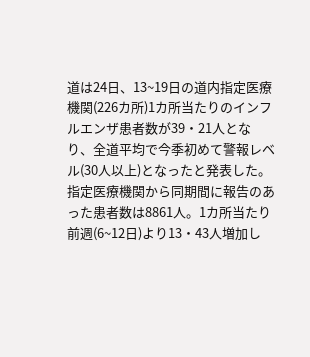道は24日、13~19日の道内指定医療機関(226カ所)1カ所当たりのインフルエンザ患者数が39・21人となり、全道平均で今季初めて警報レベル(30人以上)となったと発表した。
指定医療機関から同期間に報告のあった患者数は8861人。1カ所当たり前週(6~12日)より13・43人増加し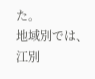た。
地域別では、江別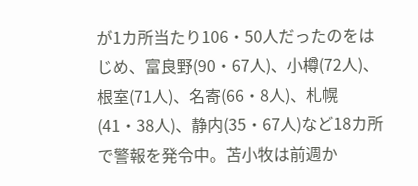が1カ所当たり106・50人だったのをはじめ、富良野(90・67人)、小樽(72人)、根室(71人)、名寄(66・8人)、札幌(41・38人)、静内(35・67人)など18カ所で警報を発令中。苫小牧は前週か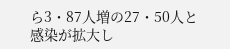ら3・87人増の27・50人と感染が拡大し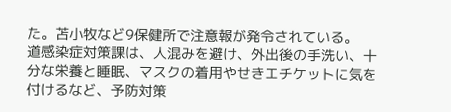た。苫小牧など9保健所で注意報が発令されている。
道感染症対策課は、人混みを避け、外出後の手洗い、十分な栄養と睡眠、マスクの着用やせきエチケットに気を付けるなど、予防対策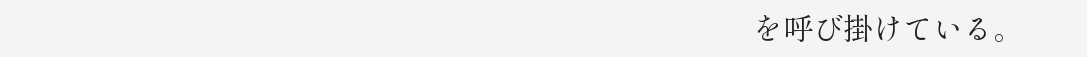を呼び掛けている。